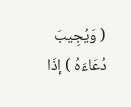( وَيُجِيبَ دُعَاءَهُ ) إذَا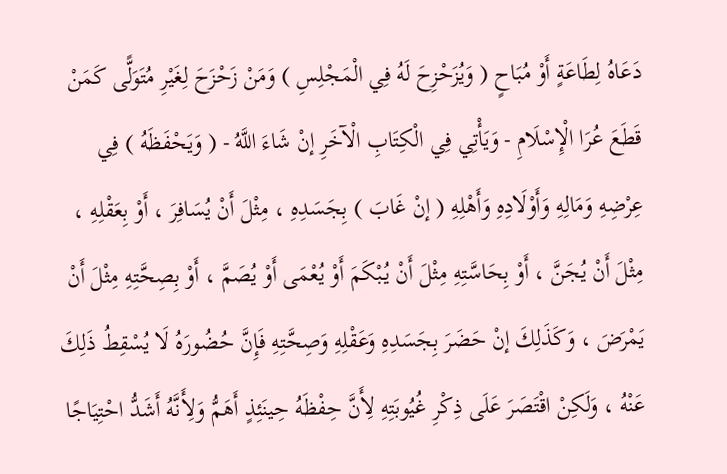دَعَاهُ لِطَاعَةٍ أَوْ مُبَاحٍ ( وَيُزَحْزِحَ لَهُ فِي الْمَجْلِسِ ) وَمَنْ زَحْزَحَ لِغَيْرِ مُتَوَلًّى كَمَنْ قَطَعَ عُرَا الْإِسْلَامِ - وَيَأْتِي فِي الْكِتَابِ الْآخَرِ إنْ شَاءَ اللَّهُ - ( وَيَحْفَظَهُ ) فِي عِرْضِهِ وَمَالِهِ وَأَوْلَادِهِ وَأَهْلِهِ ( إنْ غَابَ ) بِجَسَدِهِ ، مِثْلَ أَنْ يُسَافِرَ ، أَوْ بِعَقْلِهِ ، مِثْلَ أَنْ يُجَنَّ ، أَوْ بِحَاسَّتِهِ مِثْلَ أَنْ يُبْكَمَ أَوْ يُعْمَى أَوْ يُصَمَّ ، أَوْ بِصِحَّتِهِ مِثْلَ أَنْ يَمْرَضَ ، وَكَذَلِكَ إنْ حَضَرَ بِجَسَدِهِ وَعَقْلِهِ وَصِحَّتِهِ فَإِنَّ حُضُورَهُ لَا يُسْقِطُ ذَلِكَ عَنْهُ ، وَلَكِنْ اقْتَصَرَ عَلَى ذِكْرِ غُيُوبَتِهِ لِأَنَّ حِفْظَهُ حِينَئِذٍ أَهَمُّ وَلِأَنَّهُ أَشَدُّ احْتِيَاجًا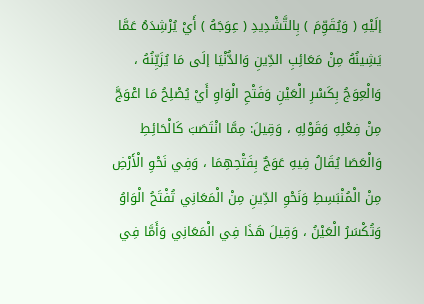إلَيْهِ ( وَيُقَوِّمَ ) بِالتَّشْدِيدِ ( عِوَجَهُ ) أَيْ يُرْشِدَهُ عَمَّا يَشِينُهُ مِنْ مَعَائِبِ الدِّينِ وَالدُّنْيَا إلَى مَا يُزَيِّنُهُ ، وَالْعِوَجُ بِكَسْرِ الْعَيْنِ وَفَتْحِ الْوَاوِ أَيْ يُصْلِحُ مَا اعْوَجَّ مِنْ فِعْلِهِ وَقَوْلِهِ ، وَقِيلَ: مِمَّا انْتَصَبَ كَالْحَائِطِ وَالْعَصَا يُقَالُ فِيهِ عَوَجٌ بِفَتْحِهِمَا ، وَفِي نَحْوِ الْأَرْضِ مِنْ الْمُنْبَسِطِ وَنَحْوِ الدِّينِ مِنْ الْمَعَانِي تُفْتَحُ الْوَاوُ وَتُكْسَرُ الْعَيْنُ ، وَقِيلَ هَذَا فِي الْمَعَانِي وَأَمَّا فِي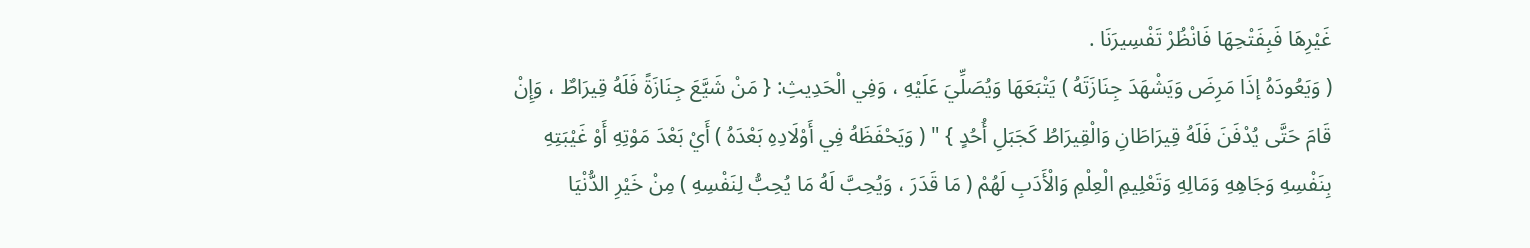غَيْرِهَا فَبِفَتْحِهَا فَانْظُرْ تَفْسِيرَنَا .
( وَيَعُودَهُ إذَا مَرِضَ وَيَشْهَدَ جِنَازَتَهُ ) يَتْبَعَهَا وَيُصَلِّيَ عَلَيْهِ ، وَفِي الْحَدِيثِ: { مَنْ شَيَّعَ جِنَازَةً فَلَهُ قِيرَاطٌ ، وَإِنْ قَامَ حَتَّى يُدْفَنَ فَلَهُ قِيرَاطَانِ وَالْقِيرَاطُ كَجَبَلِ أُحُدٍ } " ( وَيَحْفَظَهُ فِي أَوْلَادِهِ بَعْدَهُ ) أَيْ بَعْدَ مَوْتِهِ أَوْ غَيْبَتِهِ بِنَفْسِهِ وَجَاهِهِ وَمَالِهِ وَتَعْلِيمِ الْعِلْمِ وَالْأَدَبِ لَهُمْ ( مَا قَدَرَ ، وَيُحِبَّ لَهُ مَا يُحِبُّ لِنَفْسِهِ ) مِنْ خَيْرِ الدُّنْيَا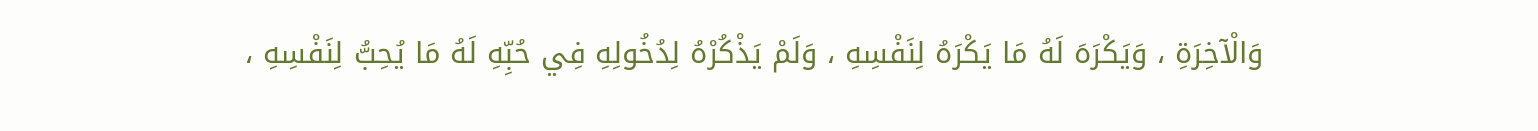وَالْآخِرَةِ ، وَيَكْرَهَ لَهُ مَا يَكْرَهُ لِنَفْسِهِ ، وَلَمْ يَذْكُرْهُ لِدُخُولِهِ فِي حُبِّهِ لَهُ مَا يُحِبُّ لِنَفْسِهِ ،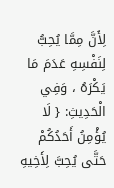لِأَنَّ مِمَّا يُحِبُّ لِنَفْسِهِ عَدَمَ مَا يَكْرَهُ ، وَفِي الْحَدِيثِ: { لَا يُؤْمِنُ أَحَدُكُمْ حَتَّى يُحِبَّ لِأَخِيهِ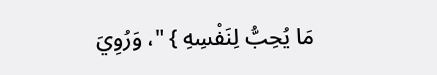مَا يُحِبُّ لِنَفْسِهِ } "، وَرُوِيَ